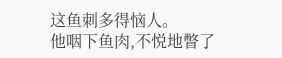这鱼刺多得恼人。
他咽下鱼肉,不悦地瞥了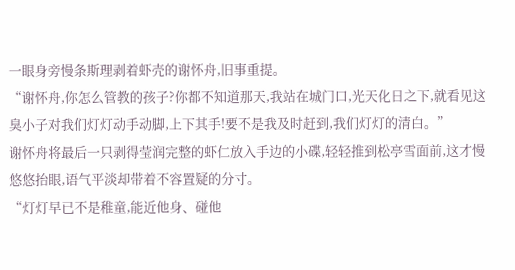一眼身旁慢条斯理剥着虾壳的谢怀舟,旧事重提。
“谢怀舟,你怎么管教的孩子?你都不知道那天,我站在城门口,光天化日之下,就看见这臭小子对我们灯灯动手动脚,上下其手!要不是我及时赶到,我们灯灯的清白。”
谢怀舟将最后一只剥得莹润完整的虾仁放入手边的小碟,轻轻推到松亭雪面前,这才慢悠悠抬眼,语气平淡却带着不容置疑的分寸。
“灯灯早已不是稚童,能近他身、碰他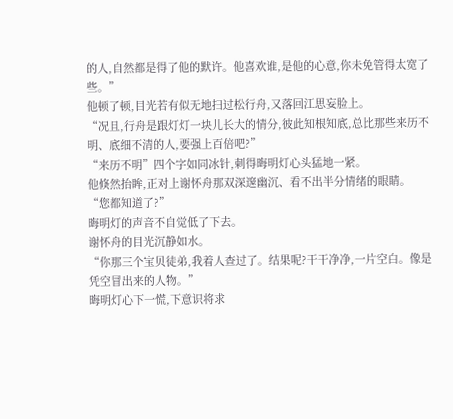的人,自然都是得了他的默许。他喜欢谁,是他的心意,你未免管得太宽了些。”
他顿了顿,目光若有似无地扫过松行舟,又落回江思妄脸上。
“况且,行舟是跟灯灯一块儿长大的情分,彼此知根知底,总比那些来历不明、底细不清的人,要强上百倍吧?”
“来历不明”四个字如同冰针,刺得晦明灯心头猛地一紧。
他倏然抬眸,正对上谢怀舟那双深邃幽沉、看不出半分情绪的眼睛。
“您都知道了?”
晦明灯的声音不自觉低了下去。
谢怀舟的目光沉静如水。
“你那三个宝贝徒弟,我着人查过了。结果呢?干干净净,一片空白。像是凭空冒出来的人物。”
晦明灯心下一慌,下意识将求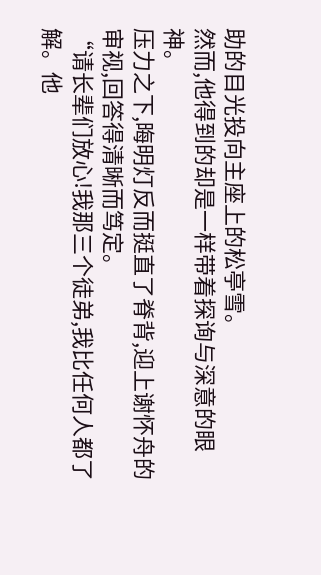助的目光投向主座上的松亭雪。
然而,他得到的却是一样带着探询与深意的眼神。
压力之下,晦明灯反而挺直了脊背,迎上谢怀舟的审视,回答得清晰而笃定。
“请长辈们放心!我那三个徒弟,我比任何人都了解。他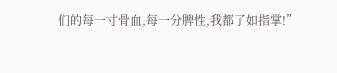们的每一寸骨血,每一分脾性,我都了如指掌!”